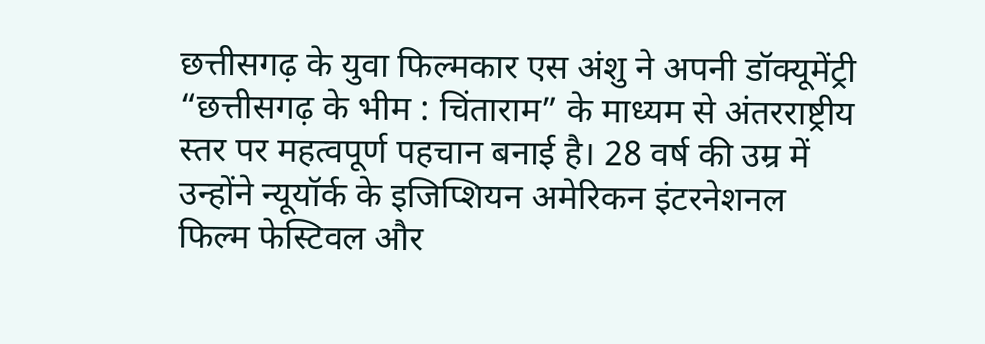छत्तीसगढ़ के युवा फिल्मकार एस अंशु ने अपनी डॉक्यूमेंट्री “छत्तीसगढ़ के भीम : चिंताराम” के माध्यम से अंतरराष्ट्रीय स्तर पर महत्वपूर्ण पहचान बनाई है। 28 वर्ष की उम्र में उन्होंने न्यूयॉर्क के इजिप्शियन अमेरिकन इंटरनेशनल फिल्म फेस्टिवल और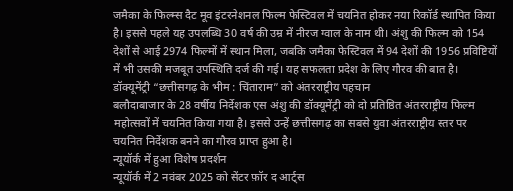जमैका के फिल्म्स दैट मूव इंटरनेशनल फिल्म फेस्टिवल में चयनित होकर नया रिकॉर्ड स्थापित किया है। इससे पहले यह उपलब्धि 30 वर्ष की उम्र में नीरज ग्वाल के नाम थी। अंशु की फिल्म को 154 देशों से आई 2974 फिल्मों में स्थान मिला, जबकि जमैका फेस्टिवल में 94 देशों की 1956 प्रविष्टियों में भी उसकी मजबूत उपस्थिति दर्ज की गई। यह सफलता प्रदेश के लिए गौरव की बात है।
डॉक्यूमेंट्री “छत्तीसगढ़ के भीम : चिंताराम” को अंतरराष्ट्रीय पहचान
बलौदाबाजार के 28 वर्षीय निर्देशक एस अंशु की डॉक्यूमेंट्री को दो प्रतिष्ठित अंतरराष्ट्रीय फिल्म महोत्सवों में चयनित किया गया है। इससे उन्हें छत्तीसगढ़ का सबसे युवा अंतरराष्ट्रीय स्तर पर चयनित निर्देशक बनने का गौरव प्राप्त हुआ है।
न्यूयॉर्क में हुआ विशेष प्रदर्शन
न्यूयॉर्क में 2 नवंबर 2025 को सेंटर फ़ॉर द आर्ट्स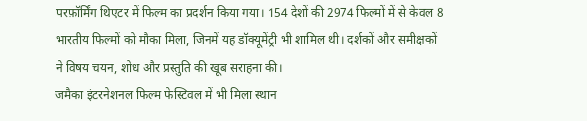परफ़ॉर्मिंग थिएटर में फिल्म का प्रदर्शन किया गया। 154 देशों की 2974 फिल्मों में से केवल 8 भारतीय फिल्मों को मौका मिला, जिनमें यह डॉक्यूमेंट्री भी शामिल थी। दर्शकों और समीक्षकों ने विषय चयन, शोध और प्रस्तुति की खूब सराहना की।
जमैका इंटरनेशनल फिल्म फेस्टिवल में भी मिला स्थान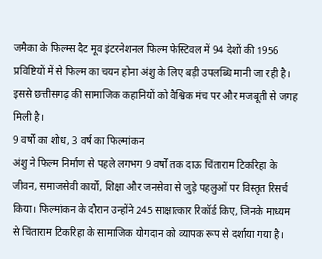जमैका के फिल्म्स दैट मूव इंटरनेशनल फिल्म फेस्टिवल में 94 देशों की 1956 प्रविष्टियों में से फिल्म का चयन होना अंशु के लिए बड़ी उपलब्धि मानी जा रही है। इससे छत्तीसगढ़ की सामाजिक कहानियों को वैश्विक मंच पर और मजबूती से जगह मिली है।
9 वर्षों का शोध, 3 वर्ष का फिल्मांकन
अंशु ने फिल्म निर्माण से पहले लगभग 9 वर्षों तक दाऊ चिंताराम टिकरिहा के जीवन, समाजसेवी कार्यों, शिक्षा और जनसेवा से जुड़े पहलुओं पर विस्तृत रिसर्च किया। फिल्मांकन के दौरान उन्होंने 245 साक्षात्कार रिकॉर्ड किए, जिनके माध्यम से चिंताराम टिकरिहा के सामाजिक योगदान को व्यापक रूप से दर्शाया गया है।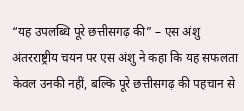“यह उपलब्धि पूरे छत्तीसगढ़ की” – एस अंशु
अंतरराष्ट्रीय चयन पर एस अंशु ने कहा कि यह सफलता केवल उनकी नहीं, बल्कि पूरे छत्तीसगढ़ की पहचान से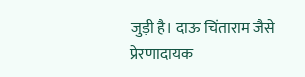जुड़ी है। दाऊ चिंताराम जैसे प्रेरणादायक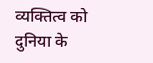व्यक्तित्व को दुनिया के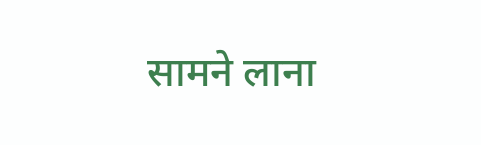सामने लाना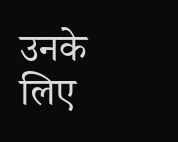उनके लिए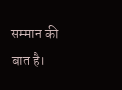सम्मान की बात है।